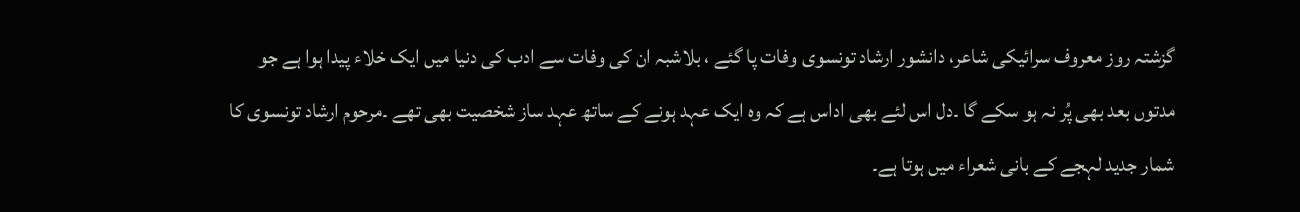گزشتہ روز معروف سرائیکی شاعر، دانشور ارشاد تونسوی وفات پا گئے ، بلاشبہ ان کی وفات سے ادب کی دنیا میں ایک خلاء پیدا ہوا ہے جو مدتوں بعد بھی پُر نہ ہو سکے گا ۔دل اس لئے بھی اداس ہے کہ وہ ایک عہد ہونے کے ساتھ عہد ساز شخصیت بھی تھے ۔مرحوم ارشاد تونسوی کا شمار جدید لہجے کے بانی شعراء میں ہوتا ہے۔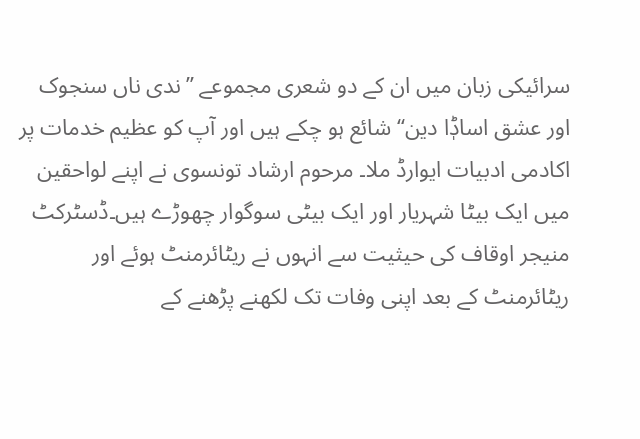سرائیکی زبان میں ان کے دو شعری مجموعے ’’ندی ناں سنجوک اور عشق اساڈٖا دین‘‘ شائع ہو چکے ہیں اور آپ کو عظیم خدمات پر اکادمی ادبیات ایوارڈ ملا۔ مرحوم ارشاد تونسوی نے اپنے لواحقین میں ایک بیٹا شہریار اور ایک بیٹی سوگوار چھوڑے ہیں۔ڈسٹرکٹ منیجر اوقاف کی حیثیت سے انہوں نے ریٹائرمنٹ ہوئے اور ریٹائرمنٹ کے بعد اپنی وفات تک لکھنے پڑھنے کے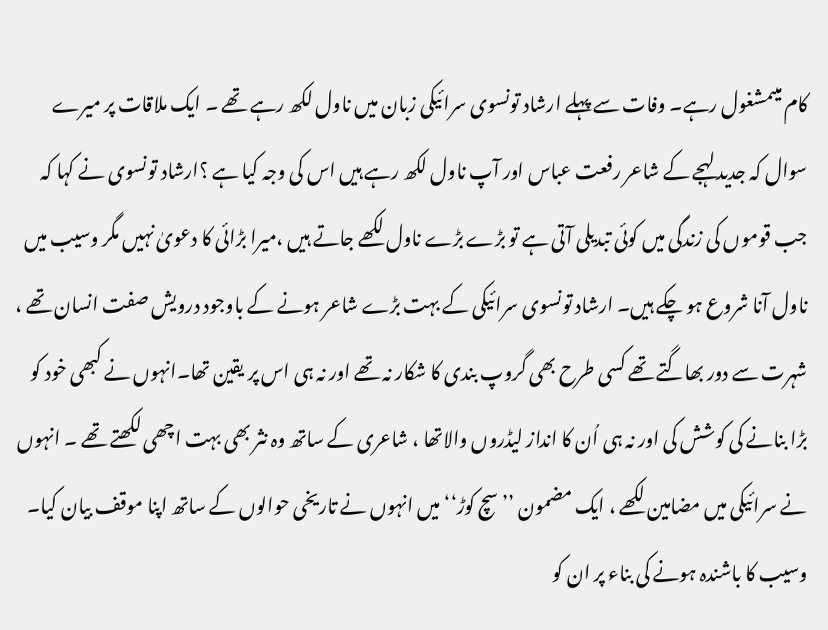کام میںمشغول رہے۔ وفات سے پہلے ارشاد تونسوی سرائیکی زبان میں ناول لکھ رہے تھے ۔ ایک ملاقات پر میرے سوال کہ جدید لہجے کے شاعر رفعت عباس اور آپ ناول لکھ رہے ہیں اس کی وجہ کیا ہے ؟ارشاد تونسوی نے کہا کہ جب قوموں کی زندگی میں کوئی تبدیلی آتی ہے تو بڑے بڑے ناول لکھے جاتے ہیں ،میرا بڑائی کا دعویٰ نہیں مگر وسیب میں ناول آنا شروع ہو چکے ہیں۔ ارشاد تونسوی سرائیکی کے بہت بڑے شاعر ہونے کے باوجود درویش صفت انسان تھے ، شہرت سے دور بھاگتے تھے کسی طرح بھی گروپ بندی کا شکار نہ تھے اور نہ ہی اس پر یقین تھا۔انہوں نے کبھی خود کو بڑا بنانے کی کوشش کی اور نہ ہی اُن کا انداز لیڈروں والاتھا ، شاعری کے ساتھ وہ نثر بھی بہت اچھی لکھتے تھے ۔ انہوں نے سرائیکی میں مضامین لکھے ، ایک مضمون ’’سچ کوڑ‘‘ میں انہوں نے تاریخی حوالوں کے ساتھ اپنا موقف بیان کیا۔ وسیب کا باشندہ ہونے کی بناء پر ان کو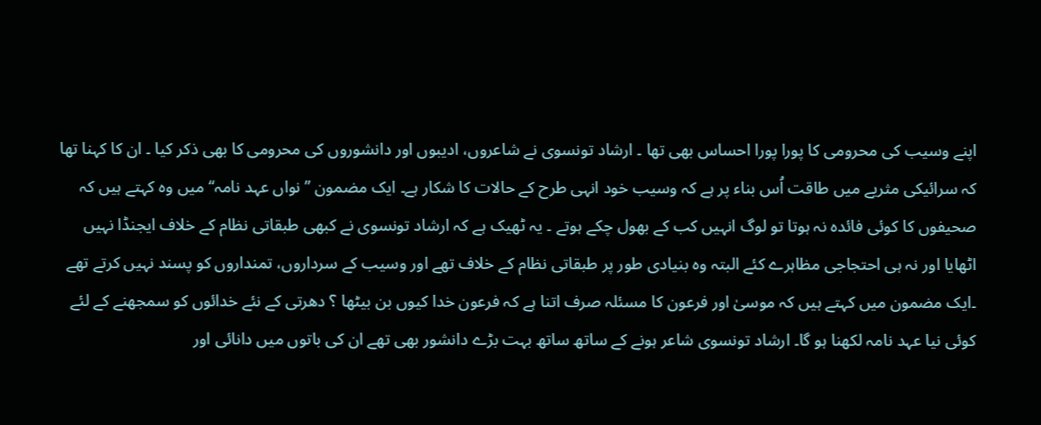اپنے وسیب کی محرومی کا پورا پورا احساس بھی تھا ۔ ارشاد تونسوی نے شاعروں، ادیبوں اور دانشوروں کی محرومی کا بھی ذکر کیا ۔ ان کا کہنا تھا کہ سرائیکی مثریے میں طاقت اُس بناء پر ہے کہ وسیب خود انہی طرح کے حالات کا شکار ہے۔ ایک مضمون ’’نواں عہد نامہ‘‘ میں وہ کہتے ہیں کہ صحیفوں کا کوئی فائدہ نہ ہوتا تو لوگ انہیں کب کے بھول چکے ہوتے ۔ یہ ٹھیک ہے کہ ارشاد تونسوی نے کبھی طبقاتی نظام کے خلاف ایجنڈا نہیں اٹھایا اور نہ ہی احتجاجی مظاہرے کئے البتہ وہ بنیادی طور پر طبقاتی نظام کے خلاف تھے اور وسیب کے سرداروں، تمنداروں کو پسند نہیں کرتے تھے ۔ایک مضمون میں کہتے ہیں کہ موسیٰ اور فرعون کا مسئلہ صرف اتنا ہے کہ فرعون خدا کیوں بن بیٹھا ؟ دھرتی کے نئے خدائوں کو سمجھنے کے لئے کوئی نیا عہد نامہ لکھنا ہو گا۔ ارشاد تونسوی شاعر ہونے کے ساتھ ساتھ بہت بڑے دانشور بھی تھے ان کی باتوں میں دانائی اور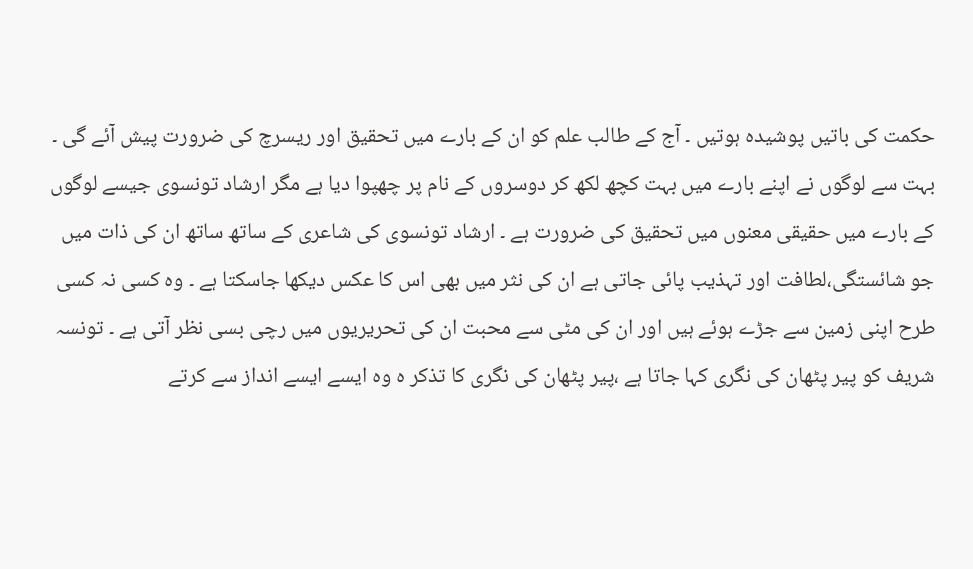حکمت کی باتیں پوشیدہ ہوتیں ۔ آج کے طالب علم کو ان کے بارے میں تحقیق اور ریسرچ کی ضرورت پیش آئے گی ۔ بہت سے لوگوں نے اپنے بارے میں بہت کچھ لکھ کر دوسروں کے نام پر چھپوا دیا ہے مگر ارشاد تونسوی جیسے لوگوں کے بارے میں حقیقی معنوں میں تحقیق کی ضرورت ہے ۔ ارشاد تونسوی کی شاعری کے ساتھ ساتھ ان کی ذات میں جو شائستگی،لطافت اور تہذیب پائی جاتی ہے ان کی نثر میں بھی اس کا عکس دیکھا جاسکتا ہے ۔ وہ کسی نہ کسی طرح اپنی زمین سے جڑے ہوئے ہیں اور ان کی مٹی سے محبت ان کی تحریریوں میں رچی بسی نظر آتی ہے ۔ تونسہ شریف کو پیر پٹھان کی نگری کہا جاتا ہے ،پیر پٹھان کی نگری کا تذکر ہ وہ ایسے ایسے انداز سے کرتے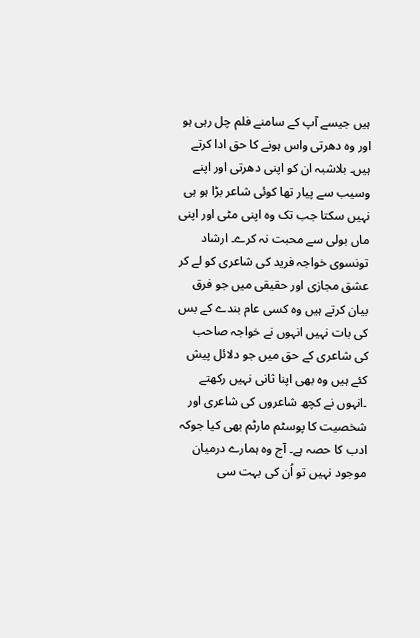ہیں جیسے آپ کے سامنے فلم چل رہی ہو اور وہ دھرتی واس ہونے کا حق ادا کرتے ہیں۔ بلاشبہ ان کو اپنی دھرتی اور اپنے وسیب سے پیار تھا کوئی شاعر بڑا ہو ہی نہیں سکتا جب تک وہ اپنی مٹی اور اپنی ماں بولی سے محبت نہ کرے۔ ارشاد تونسوی خواجہ فرید کی شاعری کو لے کر عشق مجازی اور حقیقی میں جو فرق بیان کرتے ہیں وہ کسی عام بندے کے بس کی بات نہیں انہوں نے خواجہ صاحب کی شاعری کے حق میں جو دلائل پیش کئے ہیں وہ بھی اپنا ثانی نہیں رکھتے ۔انہوں نے کچھ شاعروں کی شاعری اور شخصیت کا پوسٹم مارٹم بھی کیا جوکہ ادب کا حصہ ہے۔ آج وہ ہمارے درمیان موجود نہیں تو اُن کی بہت سی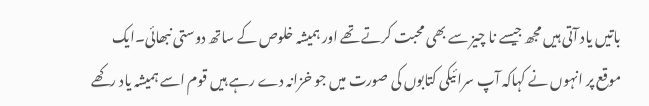باتیں یاد آتی ہیں مجھ جیسے نا چیز سے بھی محبت کرتے تھے اور ہمیشہ خلوص کے ساتھ دوستی نبھائی۔ایک موقع پر انہوں نے کہاکہ آپ سرائیکی کتابوں کی صورت میں جو خزانہ دے رہے ہیں قوم اسے ہمیشہ یاد رکھے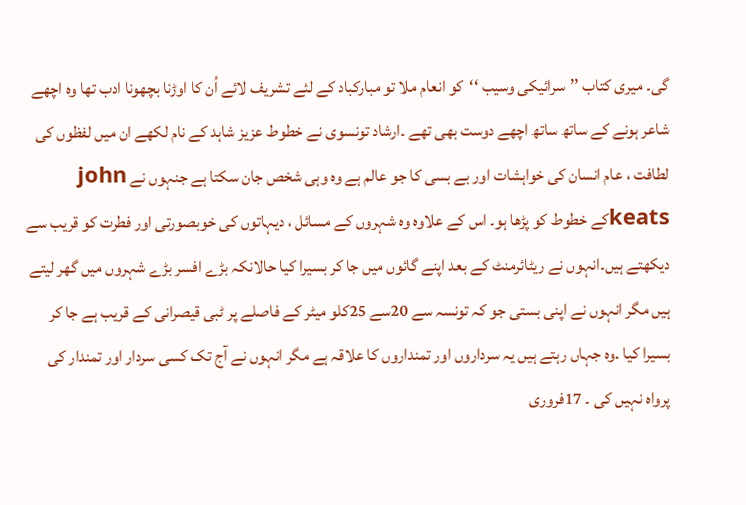گی۔ میری کتاب ’’سرائیکی وسیب ‘‘کو انعام ملا تو مبارکباد کے لئے تشریف لائے اُن کا اوڑنا بچھونا ادب تھا وہ اچھے شاعر ہونے کے ساتھ ساتھ اچھے دوست بھی تھے ۔ارشاد تونسوی نے خطوط عزیز شاہد کے نام لکھے ان میں لفظوں کی لطافت ، عام انسان کی خواہشات اور بے بسی کا جو عالم ہے وہ وہی شخص جان سکتا ہے جنہوں نے john keatsکے خطوط کو پڑھا ہو۔ اس کے علاوہ وہ شہروں کے مسائل ، دیہاتوں کی خوبصورتی اور فطرت کو قریب سے دیکھتے ہیں۔انہوں نے ریٹائرمنٹ کے بعد اپنے گائوں میں جا کر بسیرا کیا حالانکہ بڑے افسر بڑے شہروں میں گھر لیتے ہیں مگر انہوں نے اپنی بستی جو کہ تونسہ سے 20سے 25کلو میٹر کے فاصلے پر ٹبی قیصرانی کے قریب ہے جا کر بسیرا کیا ۔وہ جہاں رہتے ہیں یہ سرداروں اور تمنداروں کا علاقہ ہے مگر انہوں نے آج تک کسی سردار اور تمندار کی پرواہ نہیں کی ۔ 17فروری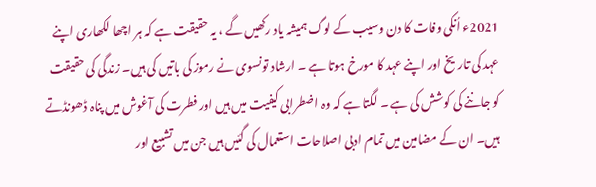2021ء اُنکی وفات کا دن وسیب کے لوگ ہمیشہ یاد رکھیں گے ، یہ حقیقت ہے کہ ہر اچھا لکھاری اپنے عہد کی تاریخ اور اپنے عہد کا مورخ ہوتا ہے ۔ ارشاد تونسوی نے رموز کی باتیں کی ہیں۔ زندگی کی حقیقت کو جاننے کی کوشش کی ہے ۔ لگتا ہے کہ وہ اضطرابی کیفیت میں ہیں اور فطرت کی آغوش میں پناہ ڈھونڈتے ہیں۔ ان کے مضامین میں تمام ادبی اصلاحات استعمال کی گئیں ہیں جن میں تشبیع اور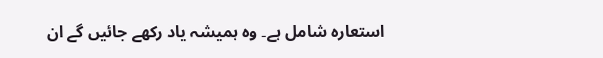استعارہ شامل ہے۔ وہ ہمیشہ یاد رکھے جائیں گے ان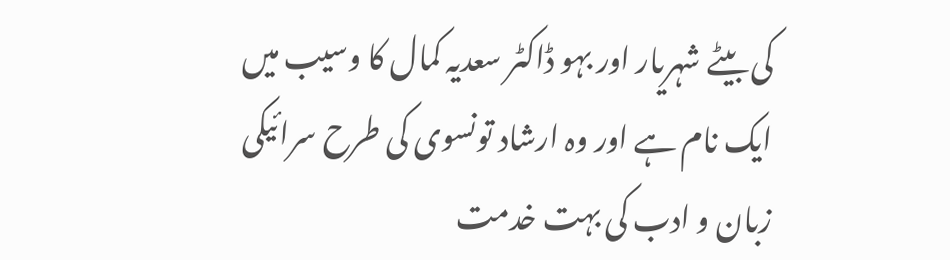کی بیٹے شہریار اور بہو ڈاکٹر سعدیہ کمال کا وسیب میں ایک نام ہے اور وہ ارشاد تونسوی کی طرح سرائیکی زبان و ادب کی بہت خدمت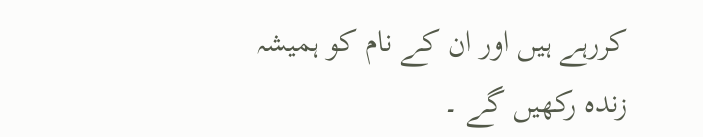کررہے ہیں اور ان کے نام کو ہمیشہ زندہ رکھیں گے ۔